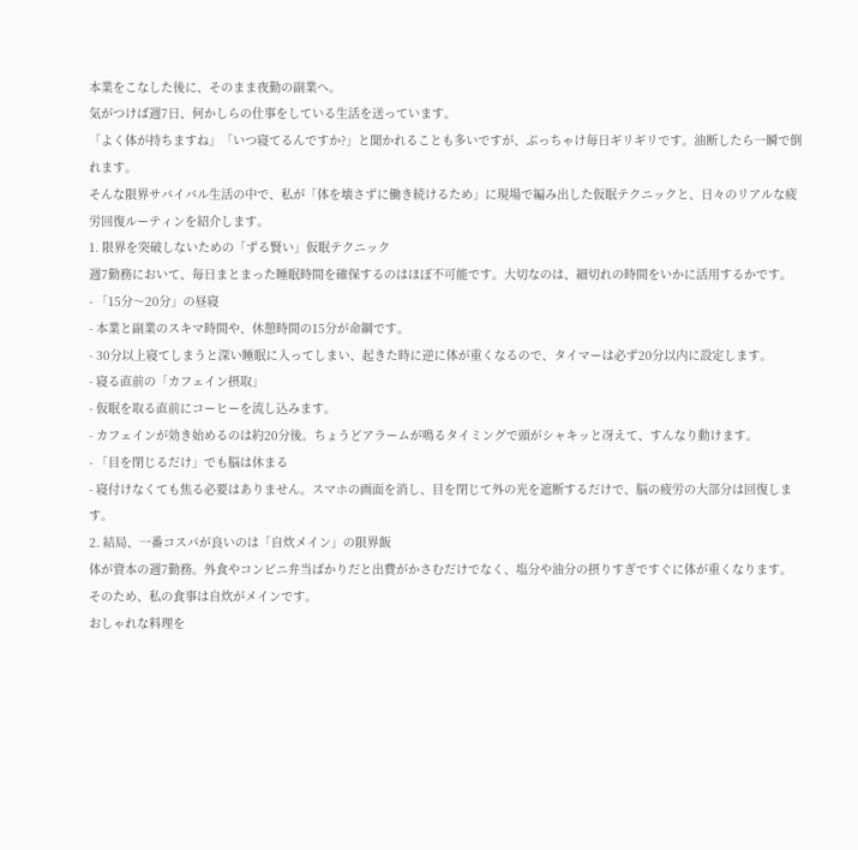本業をこなした後に、そのまま夜勤の副業へ。
気がつけば週7日、何かしらの仕事をしている生活を送っています。
「よく体が持ちますね」「いつ寝てるんですか?」と聞かれることも多いですが、ぶっちゃけ毎日ギリギリです。油断したら一瞬で倒れます。
そんな限界サバイバル生活の中で、私が「体を壊さずに働き続けるため」に現場で編み出した仮眠テクニックと、日々のリアルな疲労回復ルーティンを紹介します。
1. 限界を突破しないための「ずる賢い」仮眠テクニック
週7勤務において、毎日まとまった睡眠時間を確保するのはほぼ不可能です。大切なのは、細切れの時間をいかに活用するかです。
- 「15分〜20分」の昼寝
- 本業と副業のスキマ時間や、休憩時間の15分が命綱です。
- 30分以上寝てしまうと深い睡眠に入ってしまい、起きた時に逆に体が重くなるので、タイマーは必ず20分以内に設定します。
- 寝る直前の「カフェイン摂取」
- 仮眠を取る直前にコーヒーを流し込みます。
- カフェインが効き始めるのは約20分後。ちょうどアラームが鳴るタイミングで頭がシャキッと冴えて、すんなり動けます。
- 「目を閉じるだけ」でも脳は休まる
- 寝付けなくても焦る必要はありません。スマホの画面を消し、目を閉じて外の光を遮断するだけで、脳の疲労の大部分は回復します。
2. 結局、一番コスパが良いのは「自炊メイン」の限界飯
体が資本の週7勤務。外食やコンビニ弁当ばかりだと出費がかさむだけでなく、塩分や油分の摂りすぎですぐに体が重くなります。そのため、私の食事は自炊がメインです。
おしゃれな料理を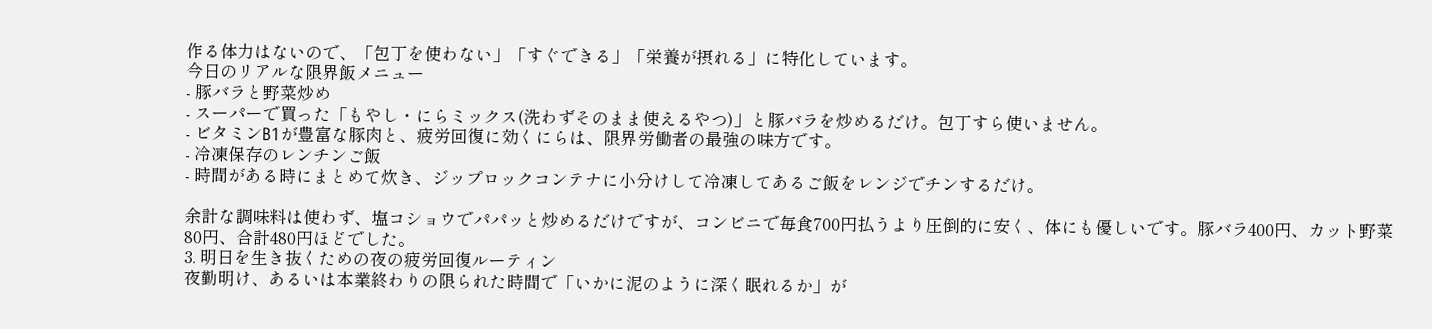作る体力はないので、「包丁を使わない」「すぐできる」「栄養が摂れる」に特化しています。
今日のリアルな限界飯メニュー
- 豚バラと野菜炒め
- スーパーで買った「もやし・にらミックス(洗わずそのまま使えるやつ)」と豚バラを炒めるだけ。包丁すら使いません。
- ビタミンB1が豊富な豚肉と、疲労回復に効くにらは、限界労働者の最強の味方です。
- 冷凍保存のレンチンご飯
- 時間がある時にまとめて炊き、ジップロックコンテナに小分けして冷凍してあるご飯をレンジでチンするだけ。

余計な調味料は使わず、塩コショウでパパッと炒めるだけですが、コンビニで毎食700円払うより圧倒的に安く、体にも優しいです。豚バラ400円、カット野菜80円、合計480円ほどでした。
3. 明日を生き抜くための夜の疲労回復ルーティン
夜勤明け、あるいは本業終わりの限られた時間で「いかに泥のように深く眠れるか」が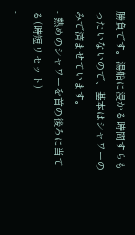勝負です。湯船に浸かる時間すらもったいないので、基本はシャワーのみで済ませています。
- 熱めのシャワーを首の後ろに当てる(時短リセット)
-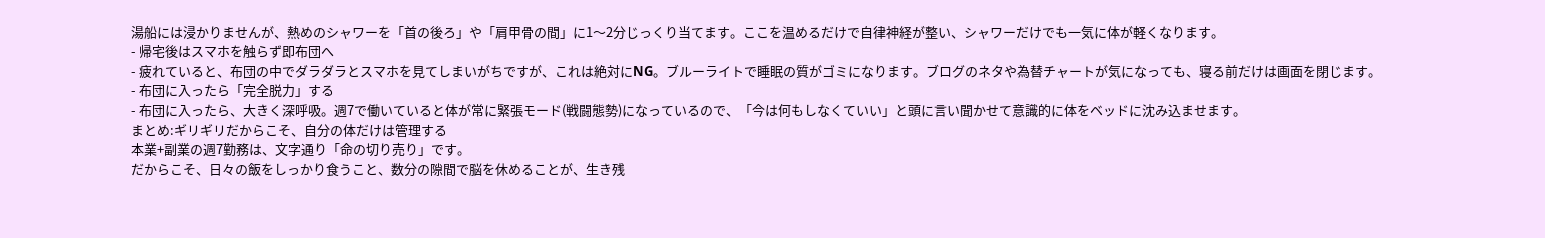湯船には浸かりませんが、熱めのシャワーを「首の後ろ」や「肩甲骨の間」に1〜2分じっくり当てます。ここを温めるだけで自律神経が整い、シャワーだけでも一気に体が軽くなります。
- 帰宅後はスマホを触らず即布団へ
- 疲れていると、布団の中でダラダラとスマホを見てしまいがちですが、これは絶対にNG。ブルーライトで睡眠の質がゴミになります。ブログのネタや為替チャートが気になっても、寝る前だけは画面を閉じます。
- 布団に入ったら「完全脱力」する
- 布団に入ったら、大きく深呼吸。週7で働いていると体が常に緊張モード(戦闘態勢)になっているので、「今は何もしなくていい」と頭に言い聞かせて意識的に体をベッドに沈み込ませます。
まとめ:ギリギリだからこそ、自分の体だけは管理する
本業+副業の週7勤務は、文字通り「命の切り売り」です。
だからこそ、日々の飯をしっかり食うこと、数分の隙間で脳を休めることが、生き残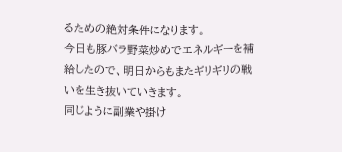るための絶対条件になります。
今日も豚バラ野菜炒めでエネルギーを補給したので、明日からもまたギリギリの戦いを生き抜いていきます。
同じように副業や掛け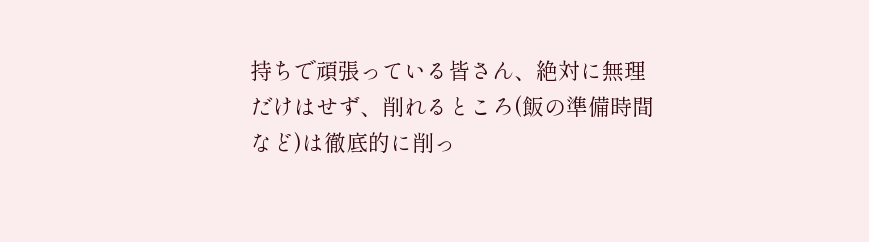持ちで頑張っている皆さん、絶対に無理だけはせず、削れるところ(飯の準備時間など)は徹底的に削っ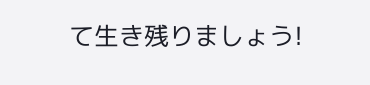て生き残りましょう!